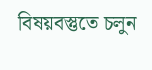বিষয়বস্তুতে চলুন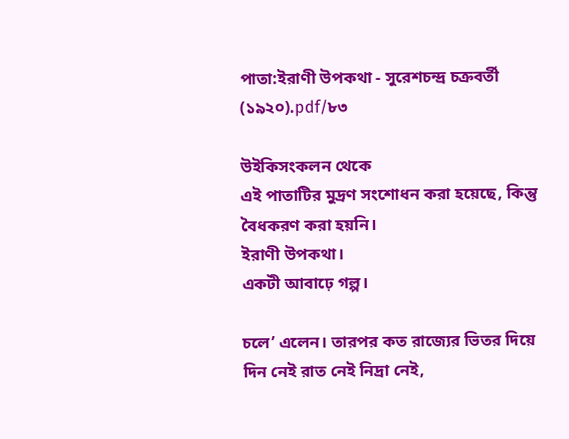পাতা:ইরাণী উপকথা - সুরেশচন্দ্র চক্রবর্তী (১৯২০).pdf/৮৩

উইকিসংকলন থেকে
এই পাতাটির মুদ্রণ সংশোধন করা হয়েছে, কিন্তু বৈধকরণ করা হয়নি।
ইরাণী উপকথা।
একটী আবাঢ়ে গল্প।

চলে’ এলেন। তারপর কত রাজ্যের ভিতর দিয়ে দিন নেই রাত নেই নিদ্রা নেই,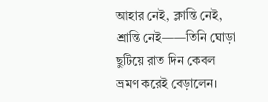আহার নেই, ক্লান্তি নেই, শ্রান্তি নেই——তিনি ঘোড়া ছুটিয়ে রাত দিন কেবল ভ্রমণ করেই বেড়ালেন।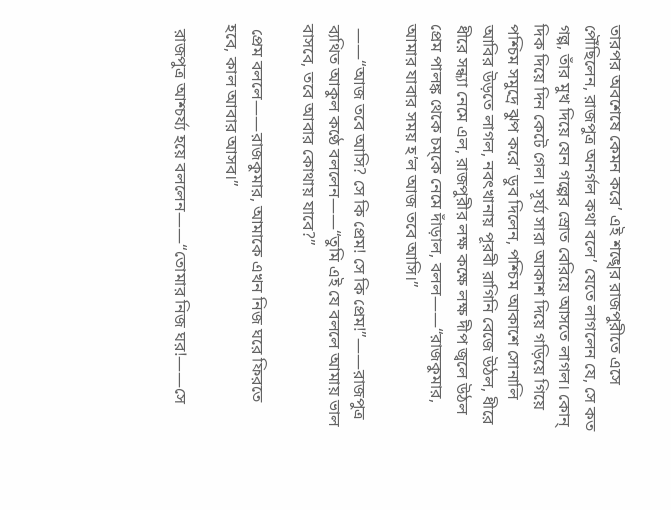তারপর অবশেষে কেমন করে’ এই শঙ্খের রাজপুরীতে এসে পৌঁছিলেন, রাজপুত্র অনর্গল কথা বলে’ যেতে লাগলেন যে, সে কত গল্প, তাঁর মুখ দিয়ে যেন গল্পের স্রোত বেরিয়ে আসতে লাগল। কোন্ দিক দিয়ে দিন কেটে গেল। সূর্য্য সারা আকাশ দিয়ে গড়িয়ে গিয়ে পশ্চিম সমুদ্রে ঝুপ করে’ ডুব দিলেন, পশ্চিম আকাশে সোনালি আবির উড়তে লাগল, নবৎখানায় পূরবী রাগিনি বেজে উঠল, ধীরে ধীরে সন্ধ্যা নেমে এল, রাজপুরীর লক্ষ কক্ষে লক্ষ দীপ জ্বলে উঠল প্রেম পালঙ্ক থেকে চম্কে নেমে দাঁড়াল, বলল——“রাজকুমার, আমার যাবার সময় হ’ল আজ তবে আসি।”

 ——“আজ তবে আসি? সে কি প্রেম! সে কি প্রেম!”——রাজপুত্র ব্যথিত আকুল কণ্ঠে বললেন——“তুমি এই যে বললে আমায় ভাল বাসবে, তবে আবার কোথায় যাবে?”

 প্রেম বললে——রাজকুমার, আমাকে এখন নিজ ঘরে ফিরতে হবে, কাল আবার আসব।”

 রাজপুত্র আশ্চর্য্য হয়ে বললেন——“তোমার নিজ ঘর!——সে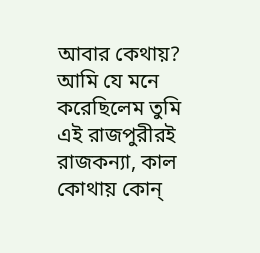আবার কেথায়? আমি যে মনে করেছিলেম তুমি এই রাজপুরীরই রাজকন্যা, কাল কোথায় কোন্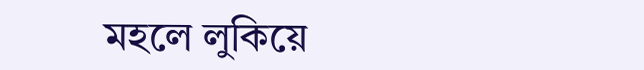মহলে লুকিয়ে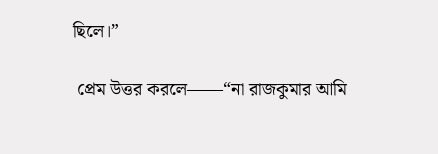ছিলে।”

 প্রেম উত্তর করলে——“না রাজকুমার আমি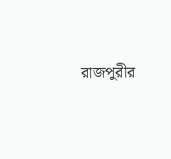রাজপুরীর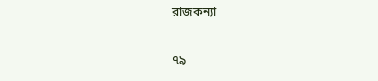রাজকন্যা

৭৯